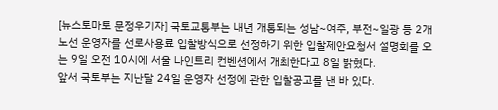[뉴스토마토 문정우기자] 국토교통부는 내년 개통되는 성남~여주, 부전~일광 등 2개 노선 운영자를 선로사용료 입찰방식으로 선정하기 위한 입찰제안요청서 설명회를 오는 9일 오전 10시에 서울 나인트리 컨벤션에서 개최한다고 8일 밝혔다.
앞서 국토부는 지난달 24일 운영자 선정에 관한 입찰공고를 낸 바 있다.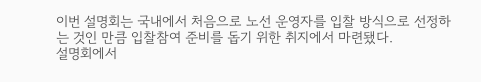이번 설명회는 국내에서 처음으로 노선 운영자를 입찰 방식으로 선정하는 것인 만큼 입찰참여 준비를 돕기 위한 취지에서 마련됐다.
설명회에서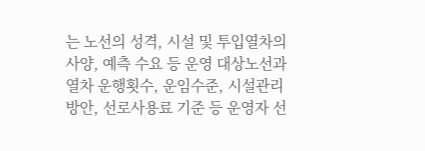는 노선의 성격, 시설 및 투입열차의 사양, 예측 수요 등 운영 대상노선과 열차 운행횟수, 운임수준, 시설관리방안, 선로사용료 기준 등 운영자 선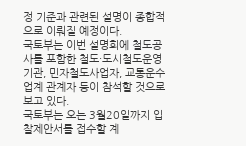정 기준과 관련된 설명이 종합적으로 이뤄질 예정이다.
국토부는 이번 설명회에 철도공사를 포함한 철도·도시철도운영기관, 민자철도사업자, 교통운수업계 관계자 등이 참석할 것으로 보고 있다.
국토부는 오는 3월20일까지 입찰제안서를 접수할 계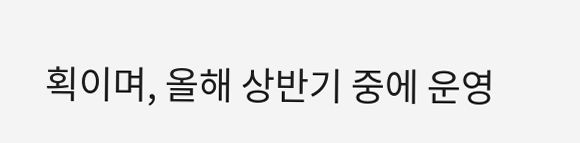획이며, 올해 상반기 중에 운영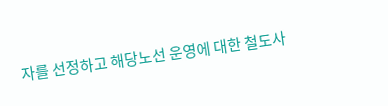자를 선정하고 해당노선 운영에 대한 철도사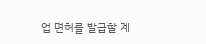업 면허를 발급할 계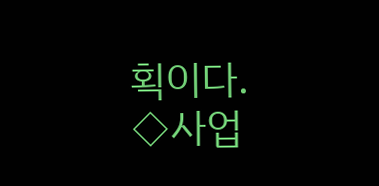획이다.
◇사업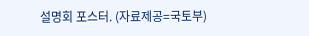설명회 포스터. (자료제공=국토부)